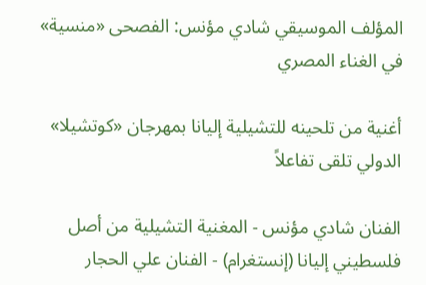المؤلف الموسيقي شادي مؤنس: الفصحى «منسية» في الغناء المصري

أغنية من تلحينه للتشيلية إليانا بمهرجان «كوتشيلا» الدولي تلقى تفاعلاً

الفنان شادي مؤنس - المغنية التشيلية من أصل فلسطيني إليانا (إنستغرام) - الفنان علي الحجار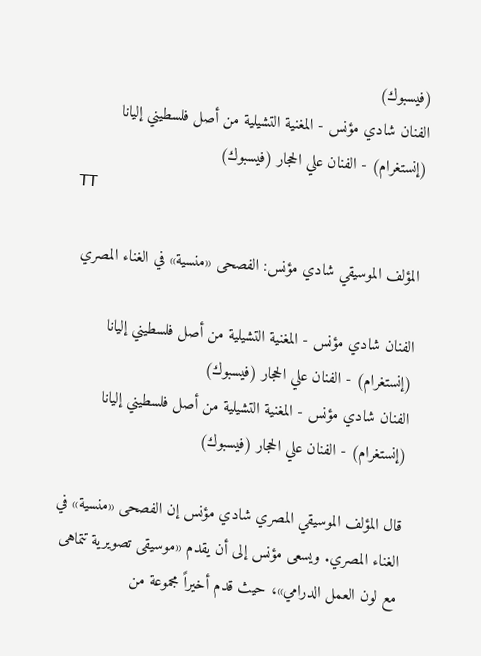(فيسبوك)
الفنان شادي مؤنس - المغنية التشيلية من أصل فلسطيني إليانا (إنستغرام) - الفنان علي الحجار (فيسبوك)
TT

المؤلف الموسيقي شادي مؤنس: الفصحى «منسية» في الغناء المصري

الفنان شادي مؤنس - المغنية التشيلية من أصل فلسطيني إليانا (إنستغرام) - الفنان علي الحجار (فيسبوك)
الفنان شادي مؤنس - المغنية التشيلية من أصل فلسطيني إليانا (إنستغرام) - الفنان علي الحجار (فيسبوك)

قال المؤلف الموسيقي المصري شادي مؤنس إن الفصحى «منسية» في الغناء المصري. ويسعى مؤنس إلى أن يقدم «موسيقى تصويرية تتماهى مع لون العمل الدرامي»، حيث قدم أخيراً مجموعة من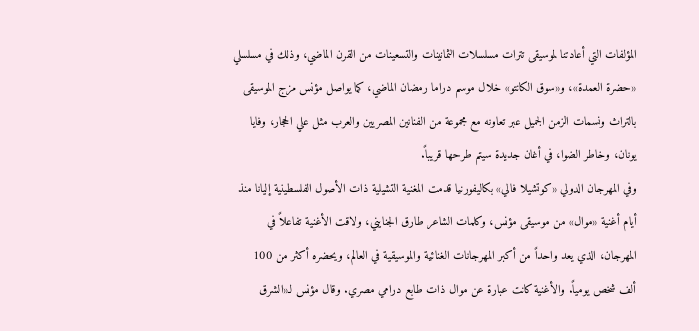المؤلفات التي أعادتنا لموسيقى تترات مسلسلات الثمانينات والتسعينات من القرن الماضي، وذلك في مسلسلي «حضرة العمدة»، و«سوق الكانتو» خلال موسم دراما رمضان الماضي، كما يواصل مؤنس مزج الموسيقى بالتراث ونسمات الزمن الجميل عبر تعاونه مع مجموعة من الفنانين المصريين والعرب مثل علي الحجار، وفايا يونان، وخاطر الضوا، في أغان جديدة سيتم طرحها قريباً.
وفي المهرجان الدولي «كوتشيلا فالي» بكاليفورنيا قدمت المغنية التشيلية ذات الأصول الفلسطينية إليانا منذ أيام أغنية «موال» من موسيقى مؤنس، وكلمات الشاعر طارق الجنايني، ولاقت الأغنية تفاعلاً في المهرجان، الذي يعد واحداً من أكبر المهرجانات الغنائية والموسيقية في العالم، ويحضره أكثر من 100 ألف شخص يومياً. والأغنية كانت عبارة عن موال ذات طابع درامي مصري. وقال مؤنس لـ«الشرق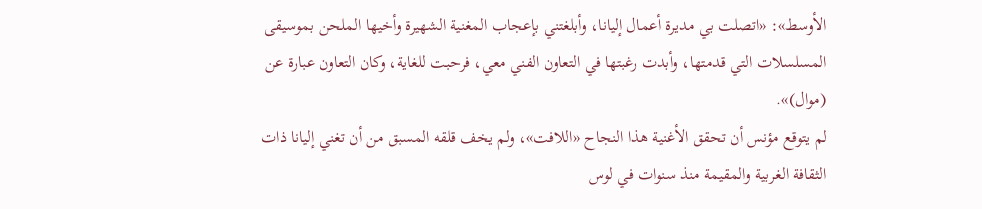الأوسط»: «اتصلت بي مديرة أعمال إليانا، وأبلغتني بإعجاب المغنية الشهيرة وأخيها الملحن بموسيقى المسلسلات التي قدمتها، وأبدت رغبتها في التعاون الفني معي، فرحبت للغاية، وكان التعاون عبارة عن (موال)».
لم يتوقع مؤنس أن تحقق الأغنية هذا النجاح «اللافت»، ولم يخف قلقه المسبق من أن تغني إليانا ذات الثقافة الغربية والمقيمة منذ سنوات في لوس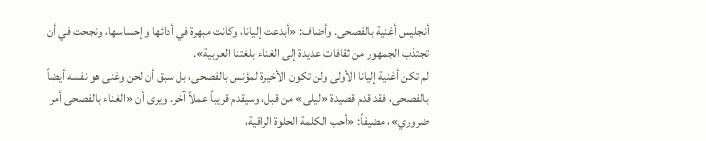أنجليس أغنية بالفصحى. وأضاف: «أبدعت إليانا، وكانت مبهرة في أدائها وإحساسها، ونجحت في أن تجتذب الجمهور من ثقافات عديدة إلى الغناء بلغتنا العربية».
لم تكن أغنية إليانا الأولى ولن تكون الأخيرة لمؤنس بالفصحى، بل سبق أن لحن وغنى هو نفسه أيضاً بالفصحى، فقد قدم قصيدة «ليلى» من قبل، وسيقدم قريباً عملاً آخر. ويرى أن «الغناء بالفصحى أمر ضروري»، مضيفاً: «أحب الكلمة الحلوة الراقية،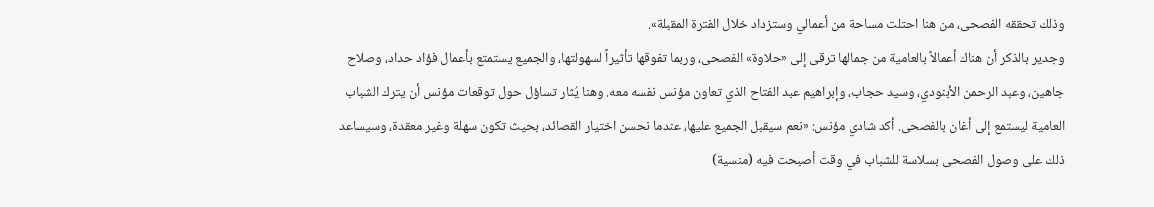وذلك تحققه الفصحى، من هنا احتلت مساحة من أعمالي وستزداد خلال الفترة المقبلة».
وجدير بالذكر أن هناك أعمالاً بالعامية من جمالها ترقى إلى «حلاوة» الفصحى، وربما تفوقها تأثيراً لسهولتها، والجميع يستمتع بأعمال فؤاد حداد، وصلاح جاهين، وعبد الرحمن الأبنودي، وسيد حجاب، وإبراهيم عبد الفتاح الذي تعاون مؤنس نفسه معه. وهنا يُثار تساؤل حول توقعات مؤنس أن يترك الشباب العامية ليستمع إلى أغان بالفصحى. أكد شادي مؤنس: «نعم سيقبل الجميع عليها، عندما نحسن اختيار القصائد، بحيث تكون سهلة وغير معقدة، وسيساعد ذلك على وصول الفصحى بسلاسة للشباب في وقت أصبحت فيه (منسية)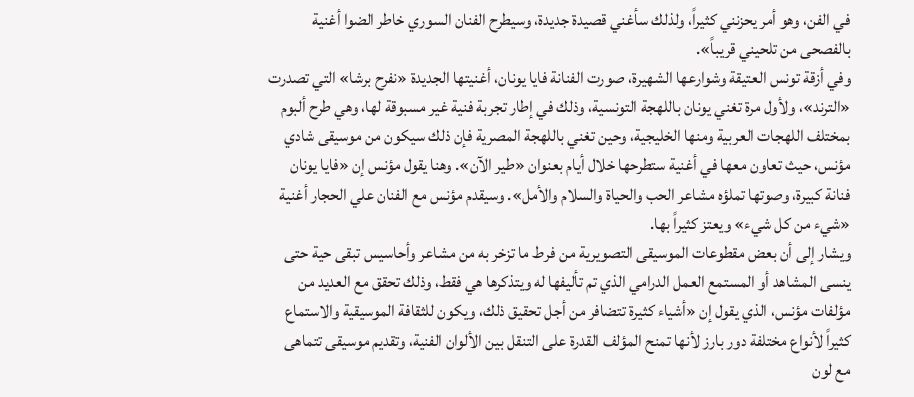في الفن، وهو أمر يحزنني كثيراً، ولذلك سأغني قصيدة جديدة، وسيطرح الفنان السوري خاطر الضوا أغنية بالفصحى من تلحيني قريباً».
وفي أزقة تونس العتيقة وشوارعها الشهيرة، صورت الفنانة فايا يونان، أغنيتها الجديدة «نفرح برشا» التي تصدرت «الترند»، ولأول مرة تغني يونان باللهجة التونسية، وذلك في إطار تجربة فنية غير مسبوقة لها، وهي طرح ألبوم بمختلف اللهجات العربية ومنها الخليجية، وحين تغني باللهجة المصرية فإن ذلك سيكون من موسيقى شادي مؤنس، حيث تعاون معها في أغنية ستطرحها خلال أيام بعنوان «طير الآن». وهنا يقول مؤنس إن «فايا يونان فنانة كبيرة، وصوتها تملؤه مشاعر الحب والحياة والسلام والأمل». وسيقدم مؤنس مع الفنان علي الحجار أغنية «شيء من كل شيء» ويعتز كثيراً بها.
ويشار إلى أن بعض مقطوعات الموسيقى التصويرية من فرط ما تزخر به من مشاعر وأحاسيس تبقى حية حتى ينسى المشاهد أو المستمع العمل الدرامي الذي تم تأليفها له ويتذكرها هي فقط، وذلك تحقق مع العديد من مؤلفات مؤنس، الذي يقول إن «أشياء كثيرة تتضافر من أجل تحقيق ذلك، ويكون للثقافة الموسيقية والاستماع كثيراً لأنواع مختلفة دور بارز لأنها تمنح المؤلف القدرة على التنقل بين الألوان الفنية، وتقديم موسيقى تتماهى مع لون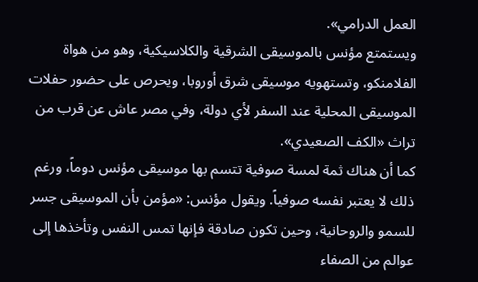العمل الدرامي».
ويستمتع مؤنس بالموسيقى الشرقية والكلاسيكية، وهو من هواة الفلامنكو، وتستهويه موسيقى شرق أوروبا، ويحرص على حضور حفلات الموسيقى المحلية عند السفر لأي دولة، وفي مصر عاش عن قرب من تراث «الكف الصعيدي».
كما أن هناك ثمة لمسة صوفية تتسم بها موسيقى مؤنس دوماً، ورغم ذلك لا يعتبر نفسه صوفياً. ويقول مؤنس: «مؤمن بأن الموسيقى جسر للسمو والروحانية، وحين تكون صادقة فإنها تمس النفس وتأخذها إلى عوالم من الصفاء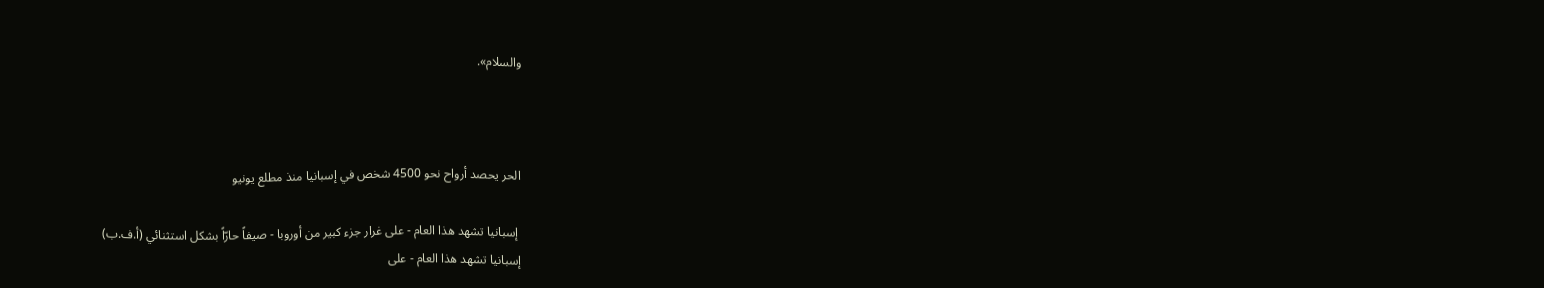والسلام».



الحر يحصد أرواح نحو 4500 شخص في إسبانيا منذ مطلع يونيو

 إسبانيا تشهد هذا العام - على غرار جزء كبير من أوروبا - صيفاً حارّاً بشكل استثنائي (أ.ف.ب)
إسبانيا تشهد هذا العام - على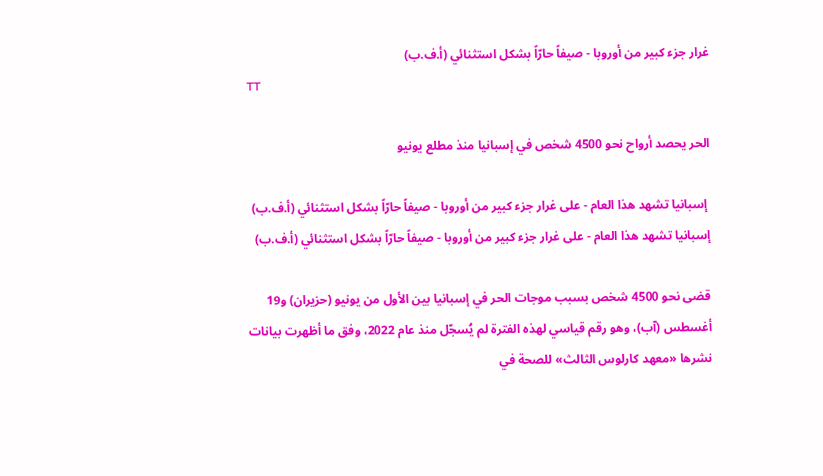غرار جزء كبير من أوروبا - صيفاً حارّاً بشكل استثنائي (أ.ف.ب)
TT

الحر يحصد أرواح نحو 4500 شخص في إسبانيا منذ مطلع يونيو

 إسبانيا تشهد هذا العام - على غرار جزء كبير من أوروبا - صيفاً حارّاً بشكل استثنائي (أ.ف.ب)
إسبانيا تشهد هذا العام - على غرار جزء كبير من أوروبا - صيفاً حارّاً بشكل استثنائي (أ.ف.ب)

قضى نحو 4500 شخص بسبب موجات الحر في إسبانيا بين الأول من يونيو (حزيران) و19 أغسطس (آب)، وهو رقم قياسي لهذه الفترة لم يُسجّل منذ عام 2022، وفق ما أظهرت بيانات نشرها «معهد كارلوس الثالث» للصحة في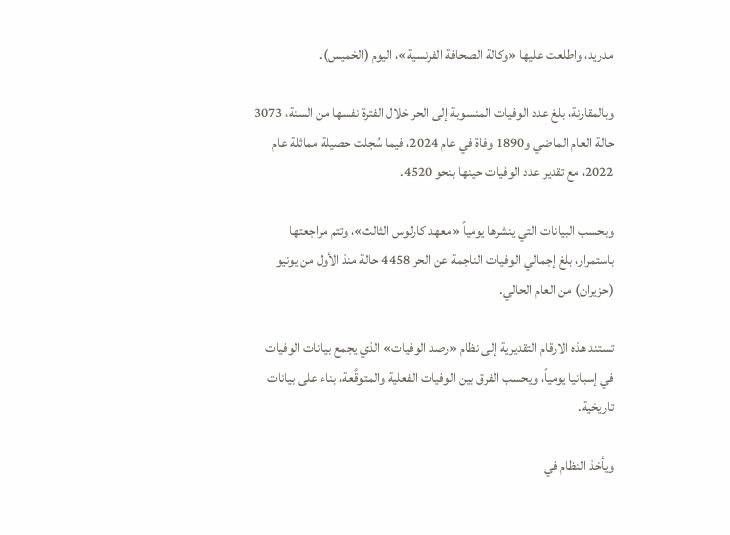مدريد، واطلعت عليها «وكالة الصحافة الفرنسية»، اليوم (الخميس).

وبالمقارنة، بلغ عدد الوفيات المنسوبة إلى الحر خلال الفترة نفسها من السنة، 3073 حالة العام الماضي و1890 وفاة في عام 2024، فيما سُجلت حصيلة مماثلة عام 2022، مع تقدير عدد الوفيات حينها بنحو 4520.

وبحسب البيانات التي ينشرها يومياً «معهد كارلوس الثالث»، وتتم مراجعتها باستمرار، بلغ إجمالي الوفيات الناجمة عن الحر 4458 حالة منذ الأول من يونيو (حزيران) من العام الحالي.

تستند هذه الارقام التقديرية إلى نظام «رصد الوفيات» الذي يجمع بيانات الوفيات في إسبانيا يومياً، ويحسب الفرق بين الوفيات الفعلية والمتوقَّعة، بناء على بيانات تاريخية.

ويأخذ النظام في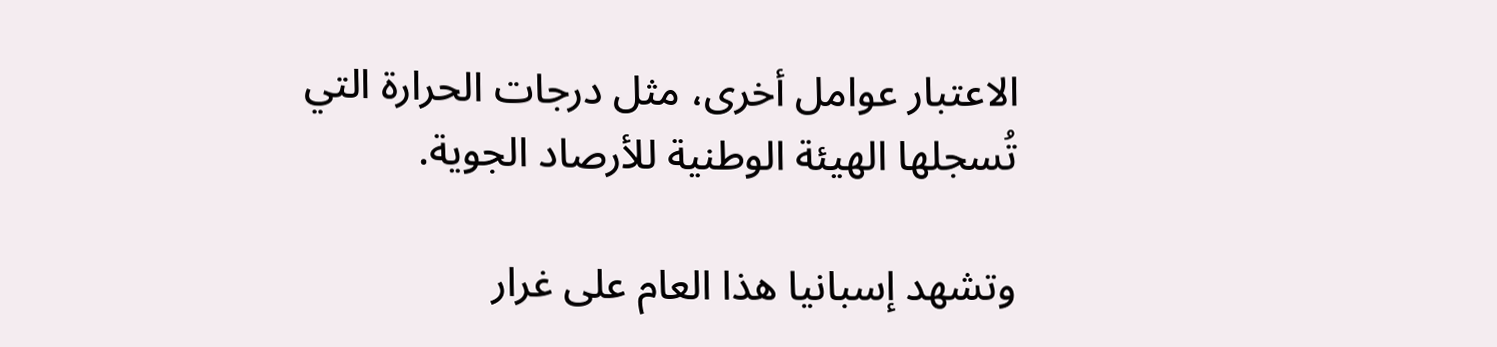الاعتبار عوامل أخرى، مثل درجات الحرارة التي تُسجلها الهيئة الوطنية للأرصاد الجوية.

وتشهد إسبانيا هذا العام على غرار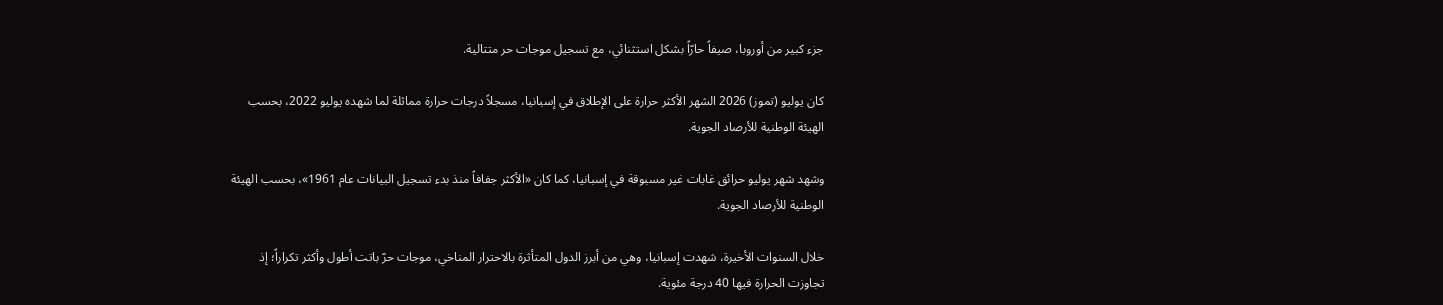جزء كبير من أوروبا، صيفاً حارّاً بشكل استثنائي، مع تسجيل موجات حر متتالية.

كان يوليو (تموز) 2026 الشهر الأكثر حرارة على الإطلاق في إسبانيا، مسجلاً درجات حرارة مماثلة لما شهده يوليو 2022، بحسب الهيئة الوطنية للأرصاد الجوية.

وشهد شهر يوليو حرائق غابات غير مسبوقة في إسبانيا، كما كان «الأكثر جفافاً منذ بدء تسجيل البيانات عام 1961»، بحسب الهيئة الوطنية للأرصاد الجوية.

خلال السنوات الأخيرة، شهدت إسبانيا، وهي من أبرز الدول المتأثرة بالاحترار المناخي، موجات حرّ باتت أطول وأكثر تكراراً؛ إذ تجاوزت الحرارة فيها 40 درجة مئوية.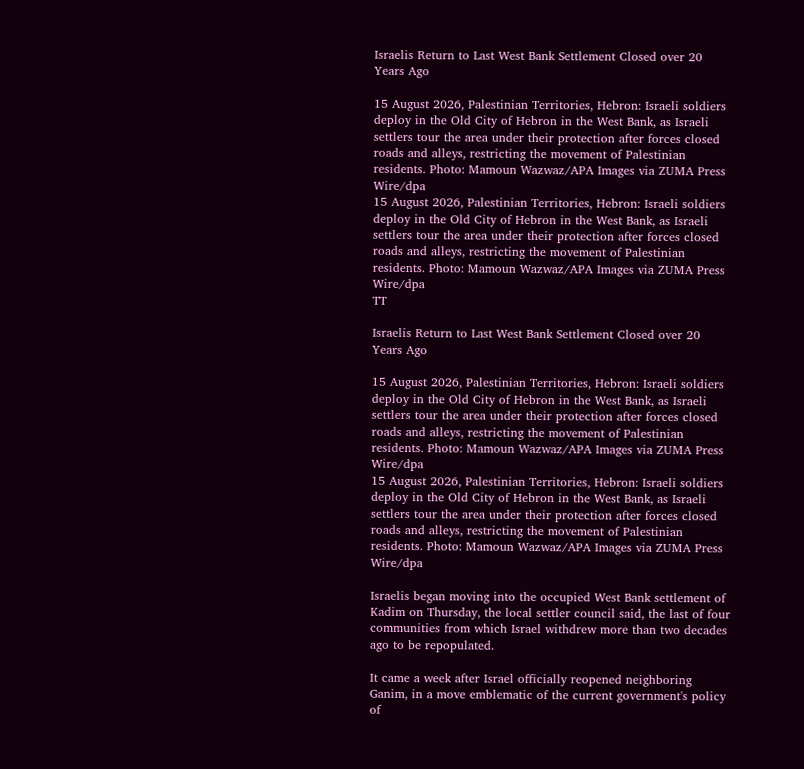Israelis Return to Last West Bank Settlement Closed over 20 Years Ago

15 August 2026, Palestinian Territories, Hebron: Israeli soldiers deploy in the Old City of Hebron in the West Bank, as Israeli settlers tour the area under their protection after forces closed roads and alleys, restricting the movement of Palestinian residents. Photo: Mamoun Wazwaz/APA Images via ZUMA Press Wire/dpa
15 August 2026, Palestinian Territories, Hebron: Israeli soldiers deploy in the Old City of Hebron in the West Bank, as Israeli settlers tour the area under their protection after forces closed roads and alleys, restricting the movement of Palestinian residents. Photo: Mamoun Wazwaz/APA Images via ZUMA Press Wire/dpa
TT

Israelis Return to Last West Bank Settlement Closed over 20 Years Ago

15 August 2026, Palestinian Territories, Hebron: Israeli soldiers deploy in the Old City of Hebron in the West Bank, as Israeli settlers tour the area under their protection after forces closed roads and alleys, restricting the movement of Palestinian residents. Photo: Mamoun Wazwaz/APA Images via ZUMA Press Wire/dpa
15 August 2026, Palestinian Territories, Hebron: Israeli soldiers deploy in the Old City of Hebron in the West Bank, as Israeli settlers tour the area under their protection after forces closed roads and alleys, restricting the movement of Palestinian residents. Photo: Mamoun Wazwaz/APA Images via ZUMA Press Wire/dpa

Israelis began moving into the occupied West Bank settlement of Kadim on Thursday, the local settler council said, the last of four communities from which Israel withdrew more than two decades ago to be repopulated.

It came a week after Israel officially reopened neighboring Ganim, in a move emblematic of the current government's policy of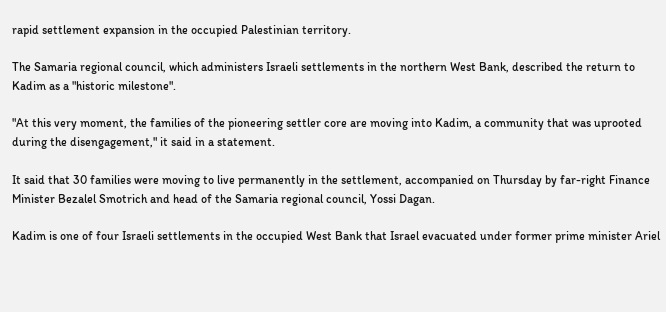rapid settlement expansion in the occupied Palestinian territory.

The Samaria regional council, which administers Israeli settlements in the northern West Bank, described the return to Kadim as a "historic milestone".

"At this very moment, the families of the pioneering settler core are moving into Kadim, a community that was uprooted during the disengagement," it said in a statement.

It said that 30 families were moving to live permanently in the settlement, accompanied on Thursday by far-right Finance Minister Bezalel Smotrich and head of the Samaria regional council, Yossi Dagan.

Kadim is one of four Israeli settlements in the occupied West Bank that Israel evacuated under former prime minister Ariel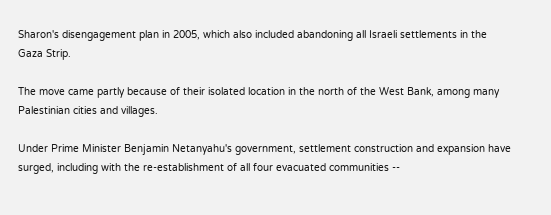Sharon's disengagement plan in 2005, which also included abandoning all Israeli settlements in the Gaza Strip.

The move came partly because of their isolated location in the north of the West Bank, among many Palestinian cities and villages.

Under Prime Minister Benjamin Netanyahu's government, settlement construction and expansion have surged, including with the re-establishment of all four evacuated communities --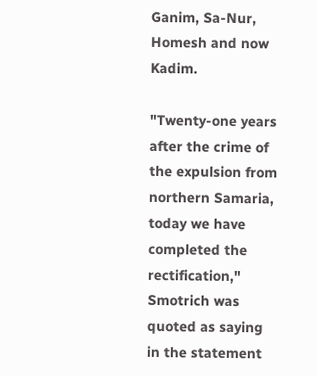Ganim, Sa-Nur, Homesh and now Kadim.

"Twenty-one years after the crime of the expulsion from northern Samaria, today we have completed the rectification," Smotrich was quoted as saying in the statement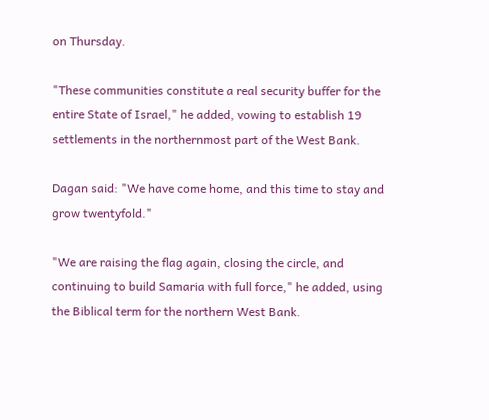on Thursday.

"These communities constitute a real security buffer for the entire State of Israel," he added, vowing to establish 19 settlements in the northernmost part of the West Bank.

Dagan said: "We have come home, and this time to stay and grow twentyfold."

"We are raising the flag again, closing the circle, and continuing to build Samaria with full force," he added, using the Biblical term for the northern West Bank.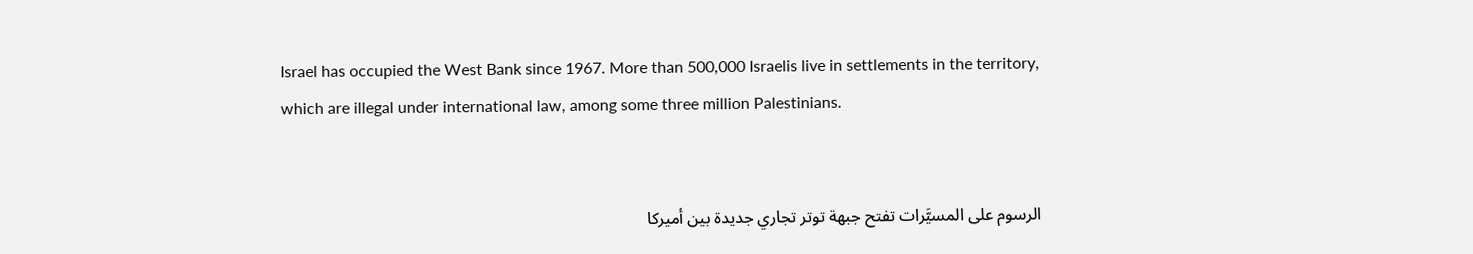Israel has occupied the West Bank since 1967. More than 500,000 Israelis live in settlements in the territory, which are illegal under international law, among some three million Palestinians.


الرسوم على المسيَّرات تفتح جبهة توتر تجاري جديدة بين أميركا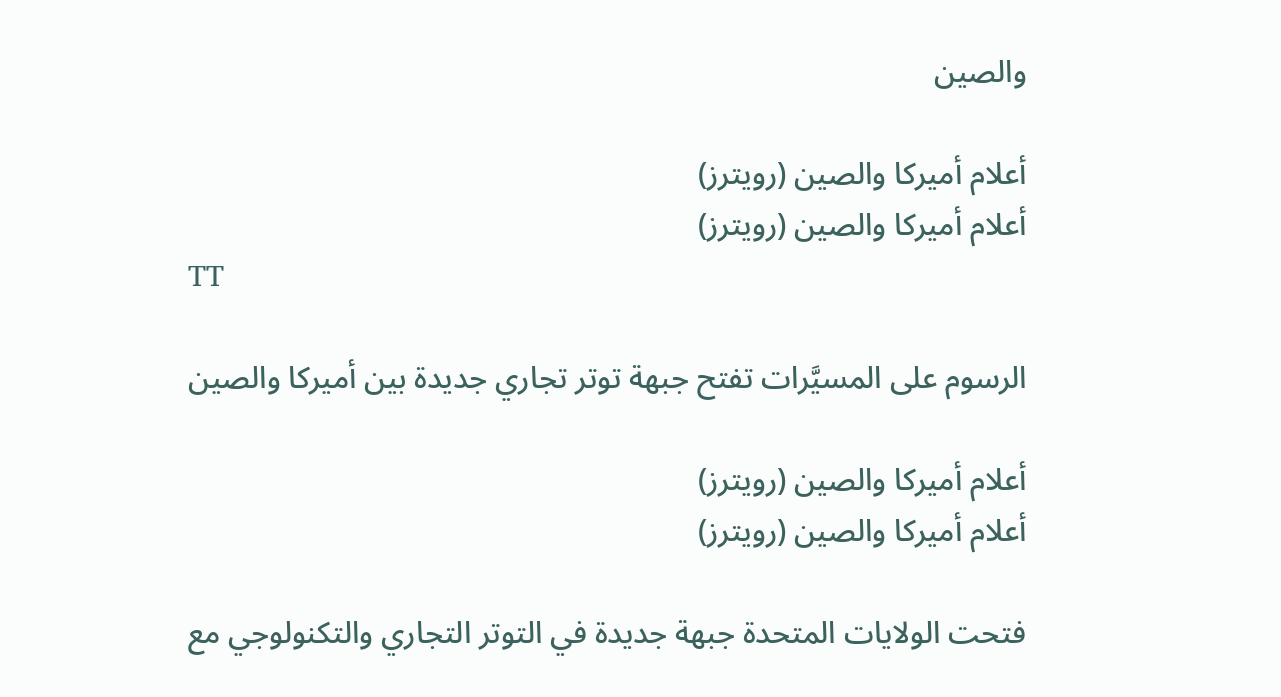والصين

أعلام أميركا والصين (رويترز)
أعلام أميركا والصين (رويترز)
TT

الرسوم على المسيَّرات تفتح جبهة توتر تجاري جديدة بين أميركا والصين

أعلام أميركا والصين (رويترز)
أعلام أميركا والصين (رويترز)

فتحت الولايات المتحدة جبهة جديدة في التوتر التجاري والتكنولوجي مع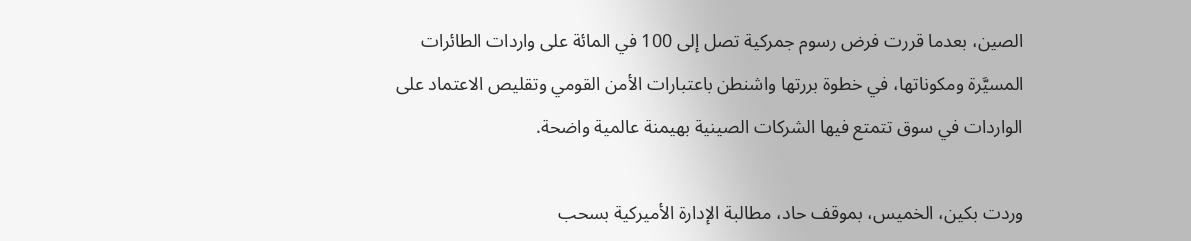الصين، بعدما قررت فرض رسوم جمركية تصل إلى 100 في المائة على واردات الطائرات المسيَّرة ومكوناتها، في خطوة بررتها واشنطن باعتبارات الأمن القومي وتقليص الاعتماد على الواردات في سوق تتمتع فيها الشركات الصينية بهيمنة عالمية واضحة.

وردت بكين، الخميس، بموقف حاد، مطالبة الإدارة الأميركية بسحب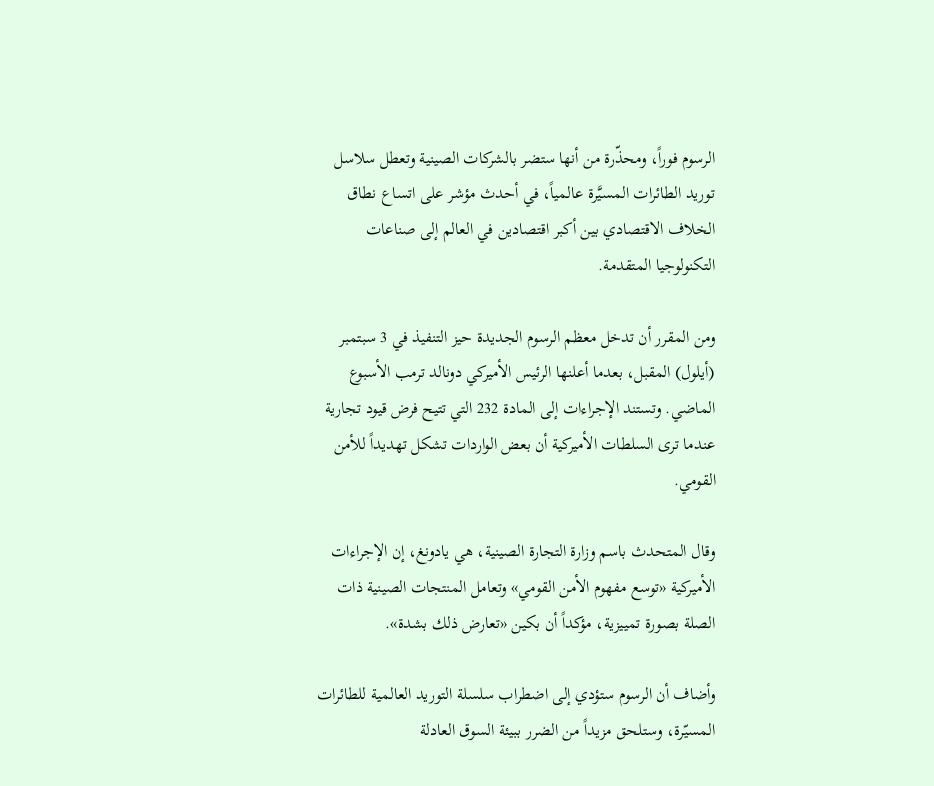الرسوم فوراً، ومحذّرة من أنها ستضر بالشركات الصينية وتعطل سلاسل توريد الطائرات المسيَّرة عالمياً، في أحدث مؤشر على اتساع نطاق الخلاف الاقتصادي بين أكبر اقتصادين في العالم إلى صناعات التكنولوجيا المتقدمة.

ومن المقرر أن تدخل معظم الرسوم الجديدة حيز التنفيذ في 3 سبتمبر (أيلول) المقبل، بعدما أعلنها الرئيس الأميركي دونالد ترمب الأسبوع الماضي. وتستند الإجراءات إلى المادة 232 التي تتيح فرض قيود تجارية عندما ترى السلطات الأميركية أن بعض الواردات تشكل تهديداً للأمن القومي.

وقال المتحدث باسم وزارة التجارة الصينية، هي يادونغ، إن الإجراءات الأميركية «توسع مفهوم الأمن القومي» وتعامل المنتجات الصينية ذات الصلة بصورة تمييزية، مؤكداً أن بكين «تعارض ذلك بشدة».

وأضاف أن الرسوم ستؤدي إلى اضطراب سلسلة التوريد العالمية للطائرات المسيّرة، وستلحق مزيداً من الضرر ببيئة السوق العادلة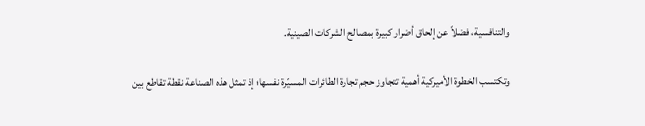والتنافسية، فضلاً عن إلحاق أضرار كبيرة بمصالح الشركات الصينية.

وتكتسب الخطوة الأميركية أهمية تتجاوز حجم تجارة الطائرات المسيّرة نفسها؛ إذ تمثل هذه الصناعة نقطة تقاطع بين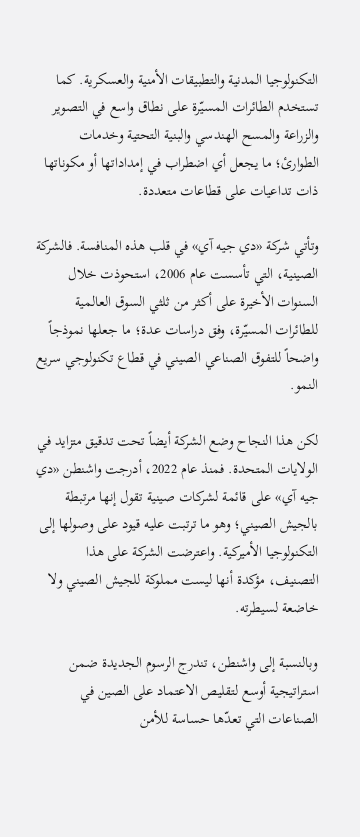التكنولوجيا المدنية والتطبيقات الأمنية والعسكرية. كما تستخدم الطائرات المسيّرة على نطاق واسع في التصوير والزراعة والمسح الهندسي والبنية التحتية وخدمات الطوارئ؛ ما يجعل أي اضطراب في إمداداتها أو مكوناتها ذات تداعيات على قطاعات متعددة.

وتأتي شركة «دي جيه آي» في قلب هذه المنافسة. فالشركة الصينية، التي تأسست عام 2006، استحوذت خلال السنوات الأخيرة على أكثر من ثلثي السوق العالمية للطائرات المسيّرة، وفق دراسات عدة؛ ما جعلها نموذجاً واضحاً للتفوق الصناعي الصيني في قطاع تكنولوجي سريع النمو.

لكن هذا النجاح وضع الشركة أيضاً تحت تدقيق متزايد في الولايات المتحدة. فمنذ عام 2022، أدرجت واشنطن «دي جيه آي» على قائمة لشركات صينية تقول إنها مرتبطة بالجيش الصيني؛ وهو ما ترتبت عليه قيود على وصولها إلى التكنولوجيا الأميركية. واعترضت الشركة على هذا التصنيف، مؤكدة أنها ليست مملوكة للجيش الصيني ولا خاضعة لسيطرته.

وبالنسبة إلى واشنطن، تندرج الرسوم الجديدة ضمن استراتيجية أوسع لتقليص الاعتماد على الصين في الصناعات التي تعدّها حساسة للأمن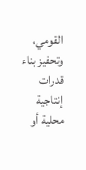القومي، وتحفيز بناء قدرات إنتاجية محلية أو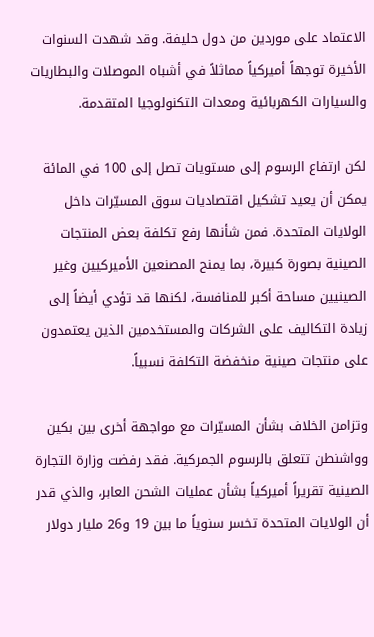الاعتماد على موردين من دول حليفة. وقد شهدت السنوات الأخيرة توجهاً أميركياً مماثلاً في أشباه الموصلات والبطاريات والسيارات الكهربائية ومعدات التكنولوجيا المتقدمة.

لكن ارتفاع الرسوم إلى مستويات تصل إلى 100 في المائة يمكن أن يعيد تشكيل اقتصاديات سوق المسيّرات داخل الولايات المتحدة. فمن شأنها رفع تكلفة بعض المنتجات الصينية بصورة كبيرة، بما يمنح المصنعين الأميركيين وغير الصينيين مساحة أكبر للمنافسة، لكنها قد تؤدي أيضاً إلى زيادة التكاليف على الشركات والمستخدمين الذين يعتمدون على منتجات صينية منخفضة التكلفة نسبياً.

وتزامن الخلاف بشأن المسيّرات مع مواجهة أخرى بين بكين وواشنطن تتعلق بالرسوم الجمركية. فقد رفضت وزارة التجارة الصينية تقريراً أميركياً بشأن عمليات الشحن العابر، والذي قدر أن الولايات المتحدة تخسر سنوياً ما بين 19 و26 مليار دولار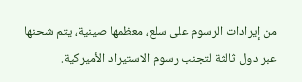من إيرادات الرسوم على سلع، معظمها صينية، يتم شحنها عبر دول ثالثة لتجنب رسوم الاستيراد الأميركية.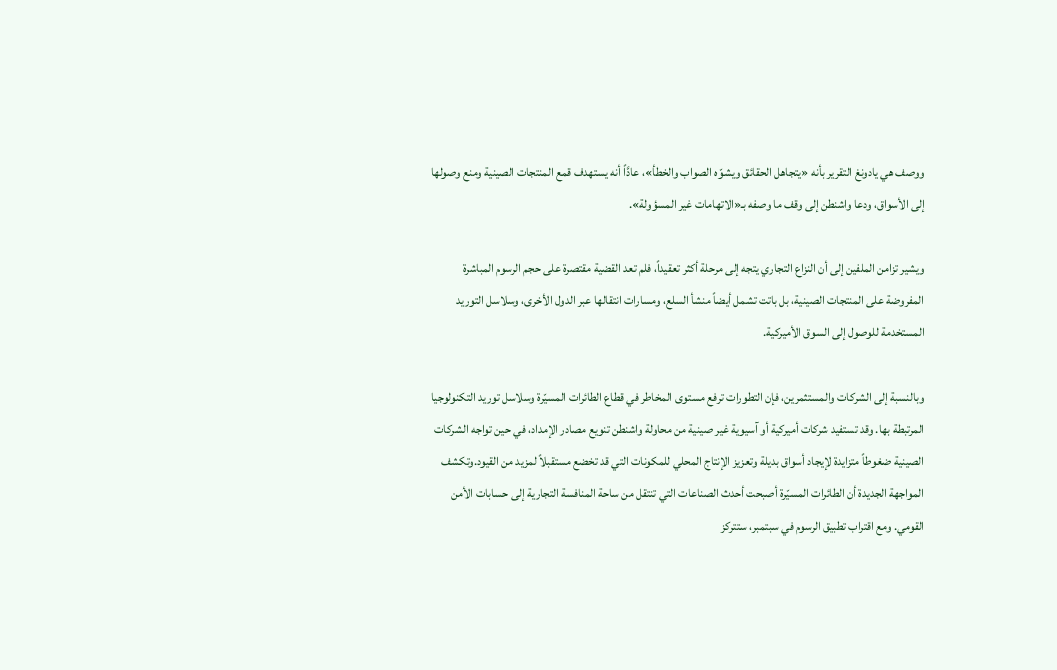ووصف هي يادونغ التقرير بأنه «يتجاهل الحقائق ويشوّه الصواب والخطأ»، عادَّاً أنه يستهدف قمع المنتجات الصينية ومنع وصولها إلى الأسواق، ودعا واشنطن إلى وقف ما وصفه بـ«الاتهامات غير المسؤولة».

ويشير تزامن الملفين إلى أن النزاع التجاري يتجه إلى مرحلة أكثر تعقيداً، فلم تعد القضية مقتصرة على حجم الرسوم المباشرة المفروضة على المنتجات الصينية، بل باتت تشمل أيضاً منشأ السلع، ومسارات انتقالها عبر الدول الأخرى، وسلاسل التوريد المستخدمة للوصول إلى السوق الأميركية.

وبالنسبة إلى الشركات والمستثمرين، فإن التطورات ترفع مستوى المخاطر في قطاع الطائرات المسيّرة وسلاسل توريد التكنولوجيا المرتبطة بها. وقد تستفيد شركات أميركية أو آسيوية غير صينية من محاولة واشنطن تنويع مصادر الإمداد، في حين تواجه الشركات الصينية ضغوطاً متزايدة لإيجاد أسواق بديلة وتعزيز الإنتاج المحلي للمكونات التي قد تخضع مستقبلاً لمزيد من القيود.وتكشف المواجهة الجديدة أن الطائرات المسيّرة أصبحت أحدث الصناعات التي تنتقل من ساحة المنافسة التجارية إلى حسابات الأمن القومي. ومع اقتراب تطبيق الرسوم في سبتمبر، ستتركز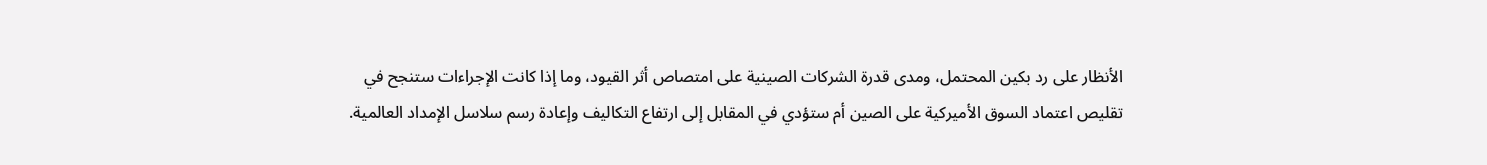الأنظار على رد بكين المحتمل، ومدى قدرة الشركات الصينية على امتصاص أثر القيود، وما إذا كانت الإجراءات ستنجح في تقليص اعتماد السوق الأميركية على الصين أم ستؤدي في المقابل إلى ارتفاع التكاليف وإعادة رسم سلاسل الإمداد العالمية.